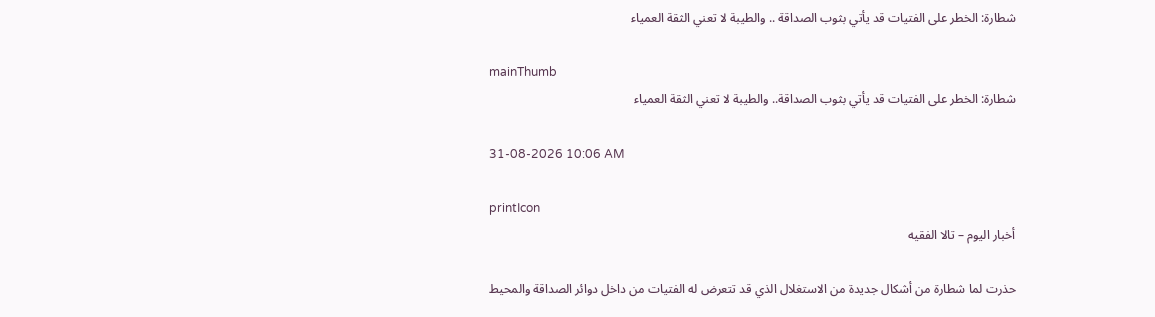شطارة: الخطر على الفتيات قد يأتي بثوب الصداقة .. والطيبة لا تعني الثقة العمياء

mainThumb
شطارة: الخطر على الفتيات قد يأتي بثوب الصداقة.. والطيبة لا تعني الثقة العمياء

31-08-2026 10:06 AM

printIcon
أخبار اليوم – تالا الفقيه

حذرت لما شطارة من أشكال جديدة من الاستغلال الذي قد تتعرض له الفتيات من داخل دوائر الصداقة والمحيط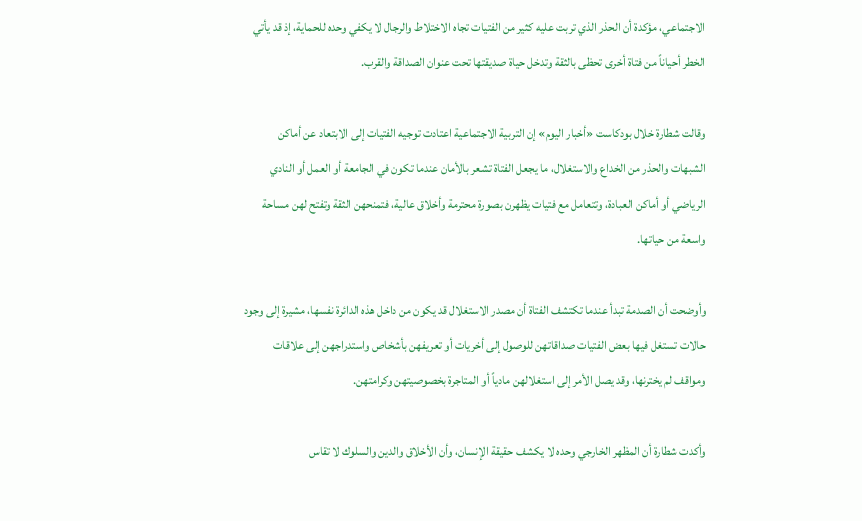الاجتماعي، مؤكدة أن الحذر الذي تربت عليه كثير من الفتيات تجاه الاختلاط والرجال لا يكفي وحده للحماية، إذ قد يأتي الخطر أحياناً من فتاة أخرى تحظى بالثقة وتدخل حياة صديقتها تحت عنوان الصداقة والقرب.

وقالت شطارة خلال بودكاست «أخبار اليوم» إن التربية الاجتماعية اعتادت توجيه الفتيات إلى الابتعاد عن أماكن الشبهات والحذر من الخداع والاستغلال، ما يجعل الفتاة تشعر بالأمان عندما تكون في الجامعة أو العمل أو النادي الرياضي أو أماكن العبادة، وتتعامل مع فتيات يظهرن بصورة محترمة وأخلاق عالية، فتمنحهن الثقة وتفتح لهن مساحة واسعة من حياتها.

وأوضحت أن الصدمة تبدأ عندما تكتشف الفتاة أن مصدر الاستغلال قد يكون من داخل هذه الدائرة نفسها، مشيرة إلى وجود حالات تستغل فيها بعض الفتيات صداقاتهن للوصول إلى أخريات أو تعريفهن بأشخاص واستدراجهن إلى علاقات ومواقف لم يخترنها، وقد يصل الأمر إلى استغلالهن مادياً أو المتاجرة بخصوصيتهن وكرامتهن.

وأكدت شطارة أن المظهر الخارجي وحده لا يكشف حقيقة الإنسان، وأن الأخلاق والدين والسلوك لا تقاس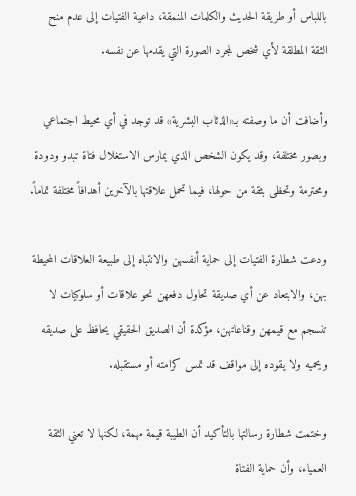باللباس أو طريقة الحديث والكلمات المنمقة، داعية الفتيات إلى عدم منح الثقة المطلقة لأي شخص لمجرد الصورة التي يقدمها عن نفسه.

وأضافت أن ما وصفته بـ«الذئاب البشرية» قد توجد في أي محيط اجتماعي وبصور مختلفة، وقد يكون الشخص الذي يمارس الاستغلال فتاة تبدو ودودة ومحترمة وتحظى بثقة من حولها، فيما تحمل علاقتها بالآخرين أهدافاً مختلفة تماماً.

ودعت شطارة الفتيات إلى حماية أنفسهن والانتباه إلى طبيعة العلاقات المحيطة بهن، والابتعاد عن أي صديقة تحاول دفعهن نحو علاقات أو سلوكيات لا تنسجم مع قيمهن وقناعاتهن، مؤكدة أن الصديق الحقيقي يحافظ على صديقه ويحميه ولا يقوده إلى مواقف قد تمس كرامته أو مستقبله.

وختمت شطارة رسالتها بالتأكيد أن الطيبة قيمة مهمة، لكنها لا تعني الثقة العمياء، وأن حماية الفتاة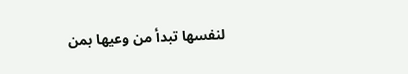لنفسها تبدأ من وعيها بمن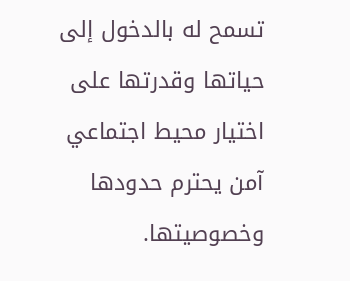تسمح له بالدخول إلى حياتها وقدرتها على اختيار محيط اجتماعي آمن يحترم حدودها وخصوصيتها.